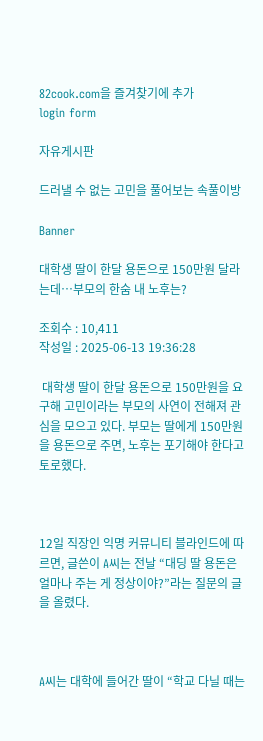82cook.com을 즐겨찾기에 추가
login form

자유게시판

드러낼 수 없는 고민을 풀어보는 속풀이방

Banner

대학생 딸이 한달 용돈으로 150만원 달라는데…부모의 한숨 내 노후는?

조회수 : 10,411
작성일 : 2025-06-13 19:36:28

 대학생 딸이 한달 용돈으로 150만원을 요구해 고민이라는 부모의 사연이 전해져 관심을 모으고 있다. 부모는 딸에게 150만원을 용돈으로 주면, 노후는 포기해야 한다고 토로했다.



12일 직장인 익명 커뮤니티 블라인드에 따르면, 글쓴이 A씨는 전날 “대딩 딸 용돈은 얼마나 주는 게 정상이야?”라는 질문의 글을 올렸다.



A씨는 대학에 들어간 딸이 “학교 다닐 때는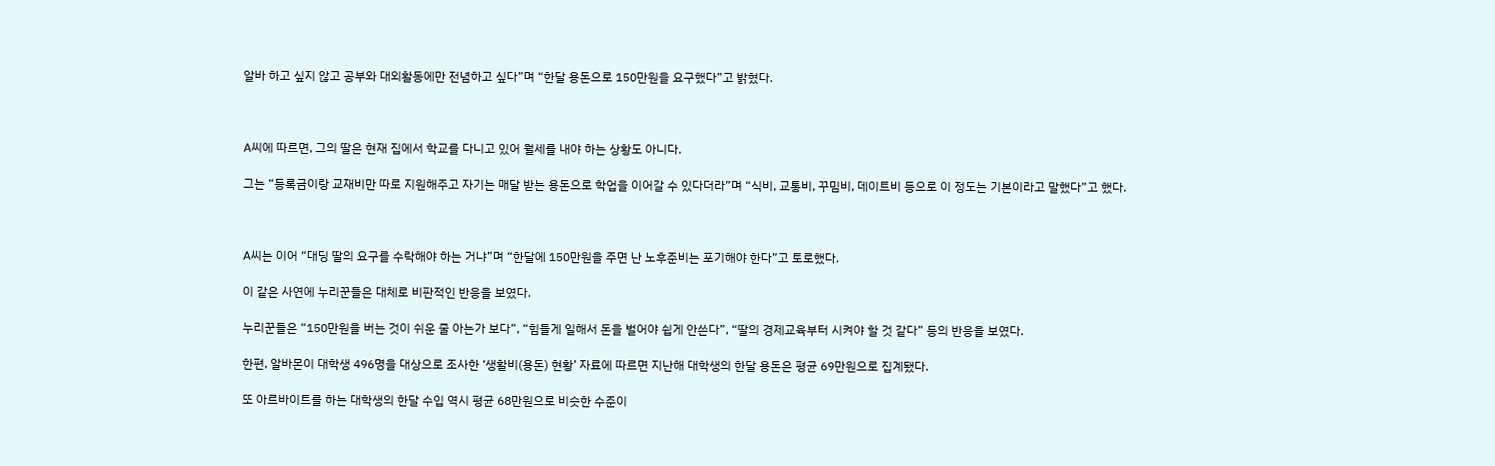알바 하고 싶지 않고 공부와 대외활동에만 전념하고 싶다”며 “한달 용돈으로 150만원을 요구했다”고 밝혔다.



A씨에 따르면, 그의 딸은 현재 집에서 학교를 다니고 있어 월세를 내야 하는 상황도 아니다.

그는 “등록금이랑 교재비만 따로 지원해주고 자기는 매달 받는 용돈으로 학업을 이어갈 수 있다더라”며 “식비, 교통비, 꾸밈비, 데이트비 등으로 이 정도는 기본이라고 말했다”고 했다.



A씨는 이어 “대딩 딸의 요구를 수락해야 하는 거냐”며 “한달에 150만원을 주면 난 노후준비는 포기해야 한다”고 토로했다.

이 같은 사연에 누리꾼들은 대체로 비판적인 반응을 보였다.

누리꾼들은 “150만원을 버는 것이 쉬운 줄 아는가 보다”, “힘들게 일해서 돈을 벌어야 쉽게 안쓴다”, “딸의 경제교육부터 시켜야 할 것 같다” 등의 반응을 보였다.

한편, 알바몬이 대학생 496명을 대상으로 조사한 ‘생활비(용돈) 현황’ 자료에 따르면 지난해 대학생의 한달 용돈은 평균 69만원으로 집계됐다.

또 아르바이트를 하는 대학생의 한달 수입 역시 평균 68만원으로 비슷한 수준이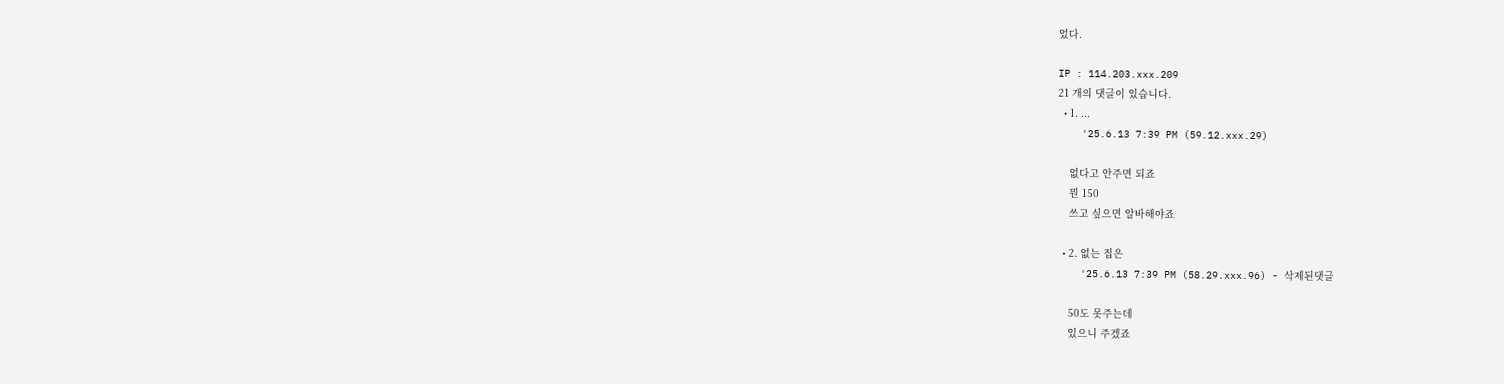었다.

IP : 114.203.xxx.209
21 개의 댓글이 있습니다.
  • 1. ...
    '25.6.13 7:39 PM (59.12.xxx.29)

    없다고 안주면 되죠
    뭔 150
    쓰고 싶으면 알바해야죠

  • 2. 없는 집은
    '25.6.13 7:39 PM (58.29.xxx.96) - 삭제된댓글

    50도 못주는데
    있으니 주겠죠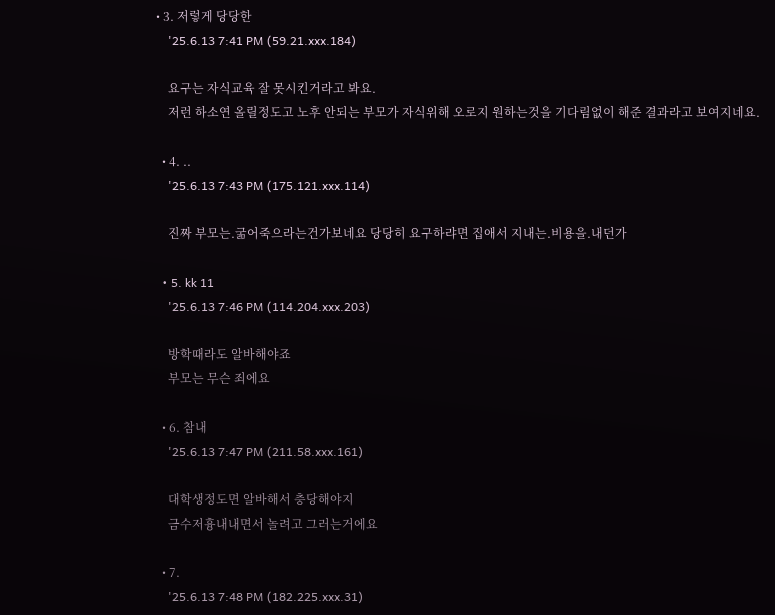• 3. 저렇게 당당한
    '25.6.13 7:41 PM (59.21.xxx.184)

    요구는 자식교육 잘 못시킨거라고 봐요.
    저런 하소연 올릴정도고 노후 안되는 부모가 자식위해 오로지 원하는것을 기다림없이 해준 결과라고 보여지네요.

  • 4. ..
    '25.6.13 7:43 PM (175.121.xxx.114)

    진짜 부모는.굶어죽으라는건가보네요 당당히 요구하랴면 집애서 지내는.비용을.내던가

  • 5. kk 11
    '25.6.13 7:46 PM (114.204.xxx.203)

    방학때라도 알바해야죠
    부모는 무슨 죄에요

  • 6. 참내
    '25.6.13 7:47 PM (211.58.xxx.161)

    대학생정도면 알바해서 충당해야지
    금수저흉내내면서 놀려고 그러는거에요

  • 7.
    '25.6.13 7:48 PM (182.225.xxx.31)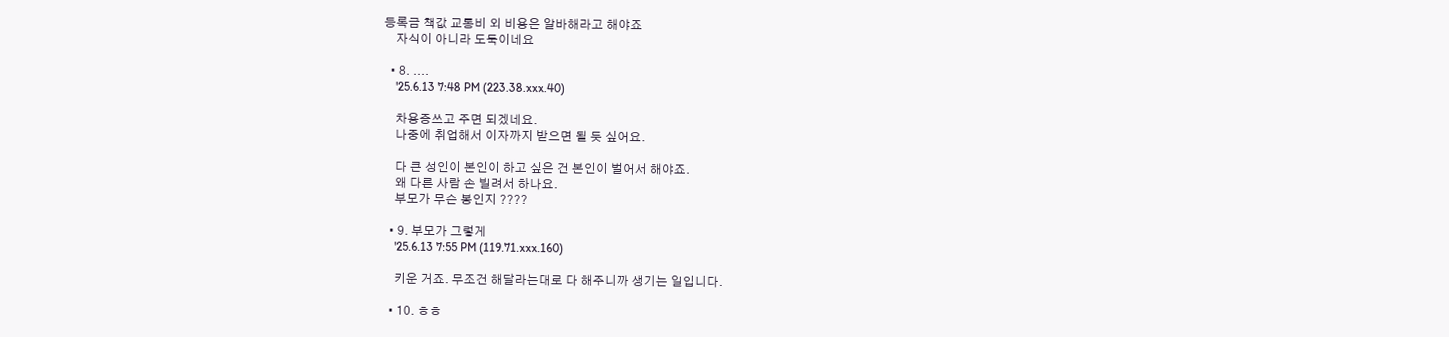등록금 책값 교통비 외 비용은 알바해라고 해야죠
    자식이 아니라 도둑이네요

  • 8. ....
    '25.6.13 7:48 PM (223.38.xxx.40)

    차용증쓰고 주면 되겠네요.
    나중에 취업해서 이자까지 받으면 될 듯 싶어요.

    다 큰 성인이 본인이 하고 싶은 건 본인이 벌어서 해야죠.
    왜 다른 사람 손 빌려서 하나요.
    부모가 무슨 봉인지 ????

  • 9. 부모가 그렇게
    '25.6.13 7:55 PM (119.71.xxx.160)

    키운 거죠. 무조건 해달라는대로 다 해주니까 생기는 일입니다.

  • 10. ㅎㅎ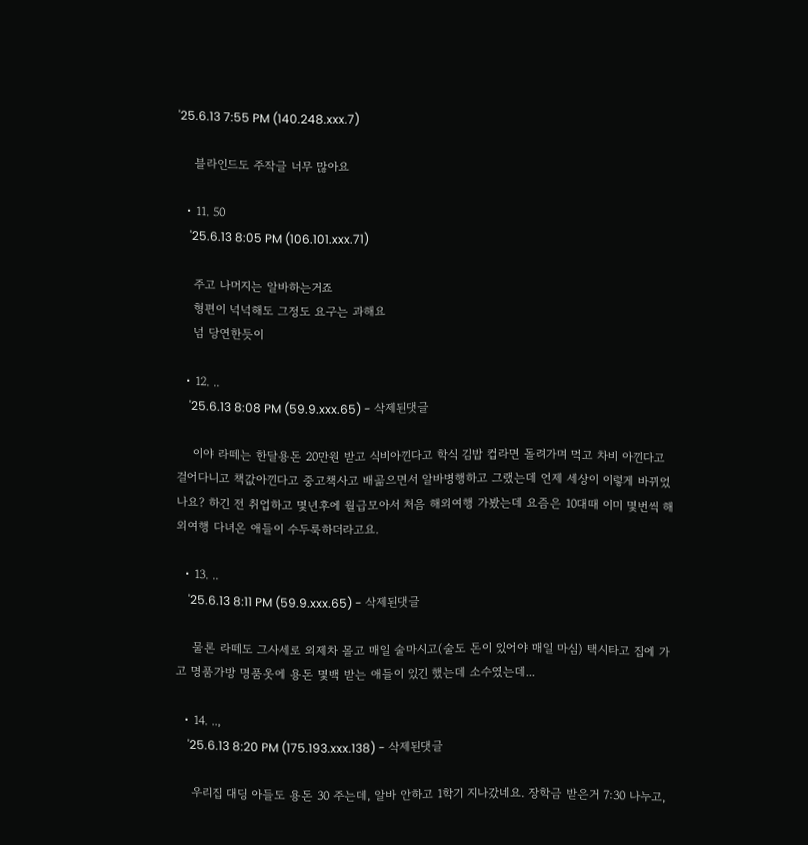'25.6.13 7:55 PM (140.248.xxx.7)

    블라인드도 주작글 너무 많아요

  • 11. 50
    '25.6.13 8:05 PM (106.101.xxx.71)

    주고 나머지는 알바하는거죠
    형편이 넉넉해도 그정도 요구는 과해요
    넘 당연한듯이

  • 12. ..
    '25.6.13 8:08 PM (59.9.xxx.65) - 삭제된댓글

    이야 라떼는 한달용돈 20만원 받고 식비아낀다고 학식 김밥 컵라면 돌려가며 먹고 차비 아낀다고 걸어다니고 책값아낀다고 중고책사고 배곪으면서 알바병행하고 그랬는데 언제 세상이 이렇게 바뀌었나요? 하긴 전 취업하고 몇년후에 월급모아서 처음 해외여행 가봤는데 요즘은 10대때 이미 몇번씩 해외여행 다녀온 애들이 수두룩하더라고요.

  • 13. ..
    '25.6.13 8:11 PM (59.9.xxx.65) - 삭제된댓글

    물론 라떼도 그사세로 외제차 몰고 매일 술마시고(술도 돈이 있어야 매일 마심) 택시타고 집에 가고 명품가방 명품옷에 용돈 몇백 받는 애들이 있긴 했는데 소수였는데...

  • 14. ..,
    '25.6.13 8:20 PM (175.193.xxx.138) - 삭제된댓글

    우리집 대딩 아들도 용돈 30 주는데, 알바 안하고 1학기 지나갔네요. 장학금 받은거 7:30 나누고,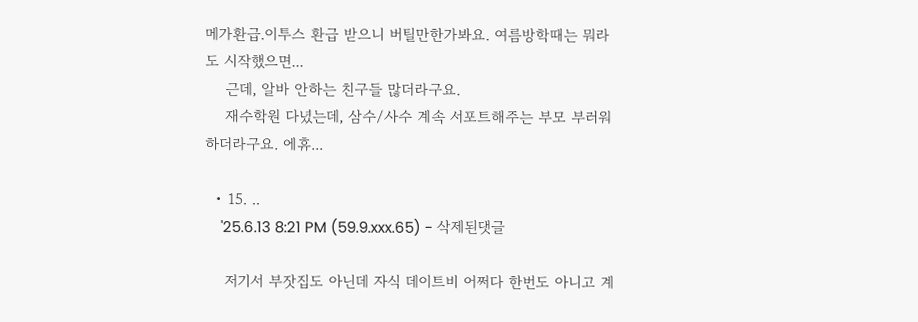메가환급.이투스 환급 받으니 버틸만한가봐요. 여름방학때는 뭐라도 시작했으면...
    근데, 알바 안하는 친구들 많더라구요.
    재수학원 다녔는데, 삼수/사수 계속 서포트해주는 부모 부러워하더라구요. 에휴...

  • 15. ..
    '25.6.13 8:21 PM (59.9.xxx.65) - 삭제된댓글

    저기서 부잣집도 아닌데 자식 데이트비 어쩌다 한번도 아니고 계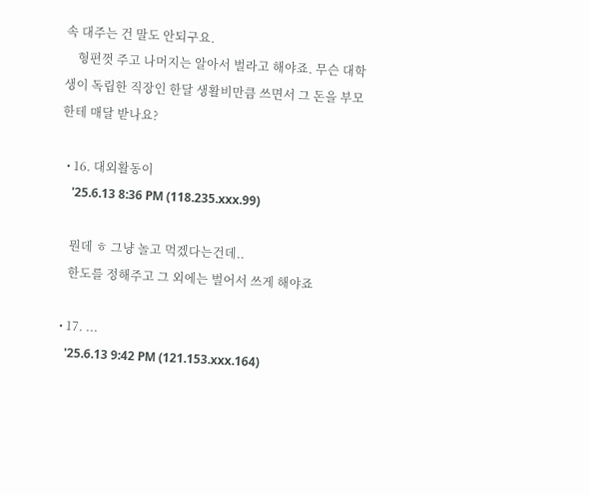속 대주는 건 말도 안되구요.
    형편껏 주고 나머지는 알아서 벌라고 해야죠. 무슨 대학생이 독립한 직장인 한달 생활비만큼 쓰면서 그 돈을 부모한테 매달 받나요?

  • 16. 대외활동이
    '25.6.13 8:36 PM (118.235.xxx.99)

    뭔데 ㅎ 그냥 놀고 먹겠다는건데..
    한도를 정해주고 그 외에는 벌어서 쓰게 해야죠

  • 17. ...
    '25.6.13 9:42 PM (121.153.xxx.164)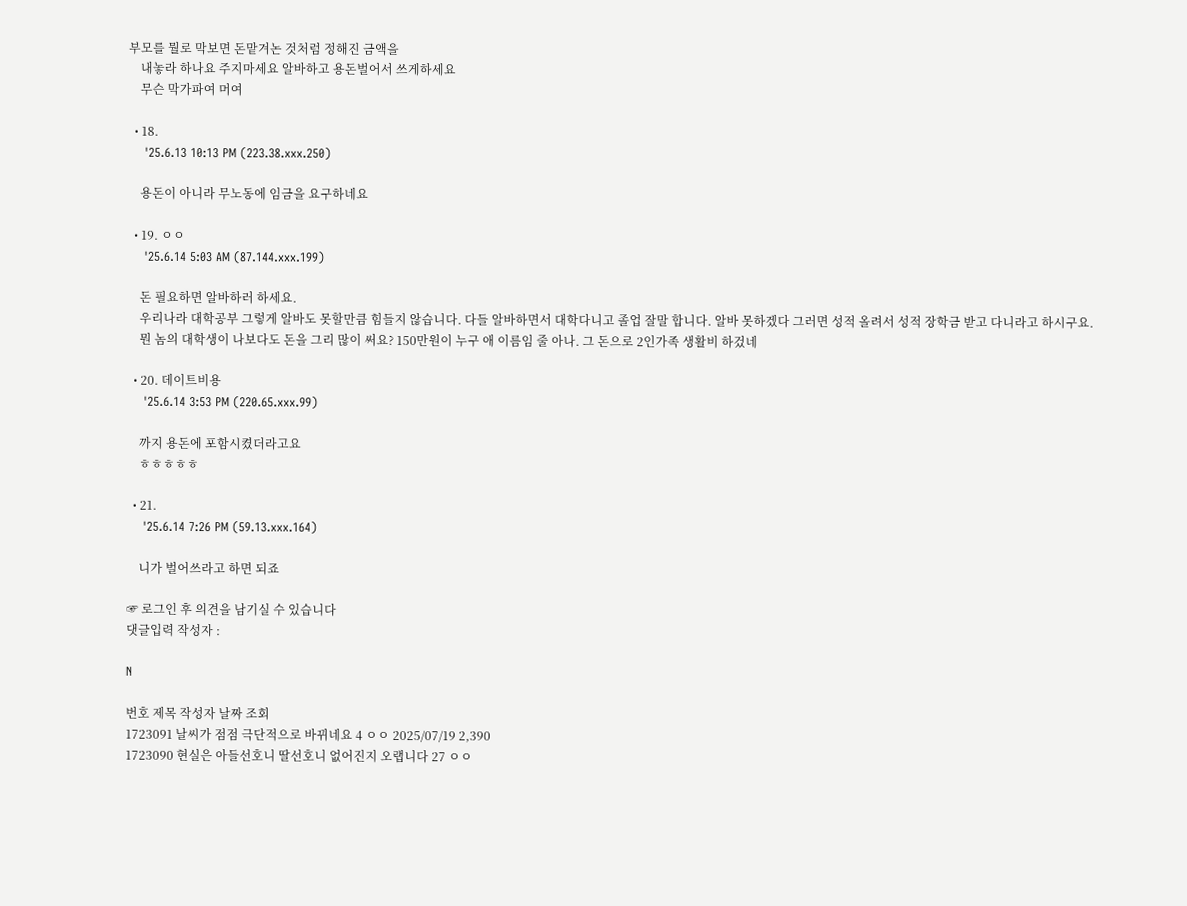부모를 뭘로 막보면 돈맡겨논 것처럼 정해진 금액을
    내놓라 하나요 주지마세요 알바하고 용돈벌어서 쓰게하세요
    무슨 막가파여 머여

  • 18.
    '25.6.13 10:13 PM (223.38.xxx.250)

    용돈이 아니라 무노동에 임금을 요구하네요

  • 19. ㅇㅇ
    '25.6.14 5:03 AM (87.144.xxx.199)

    돈 필요하면 알바하러 하세요.
    우리나라 대학공부 그렇게 알바도 못할만큼 힘들지 않습니다. 다들 알바하면서 대학다니고 졸업 잘말 합니다. 알바 못하겠다 그러면 성적 올려서 성적 장학금 받고 다니라고 하시구요.
    뭔 놈의 대학생이 나보다도 돈을 그리 많이 써요? 150만원이 누구 애 이름임 줄 아나. 그 돈으로 2인가족 생활비 하겄네

  • 20. 데이트비용
    '25.6.14 3:53 PM (220.65.xxx.99)

    까지 용돈에 포함시켰더라고요
    ㅎㅎㅎㅎㅎ

  • 21.
    '25.6.14 7:26 PM (59.13.xxx.164)

    니가 벌어쓰라고 하면 되죠

☞ 로그인 후 의견을 남기실 수 있습니다
댓글입력 작성자 :

N

번호 제목 작성자 날짜 조회
1723091 날씨가 점점 극단적으로 바뀌네요 4 ㅇㅇ 2025/07/19 2,390
1723090 현실은 아들선호니 딸선호니 없어진지 오랩니다 27 ㅇㅇ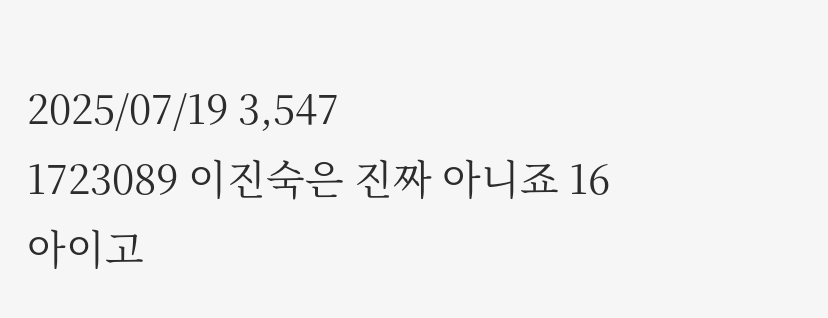2025/07/19 3,547
1723089 이진숙은 진짜 아니죠 16 아이고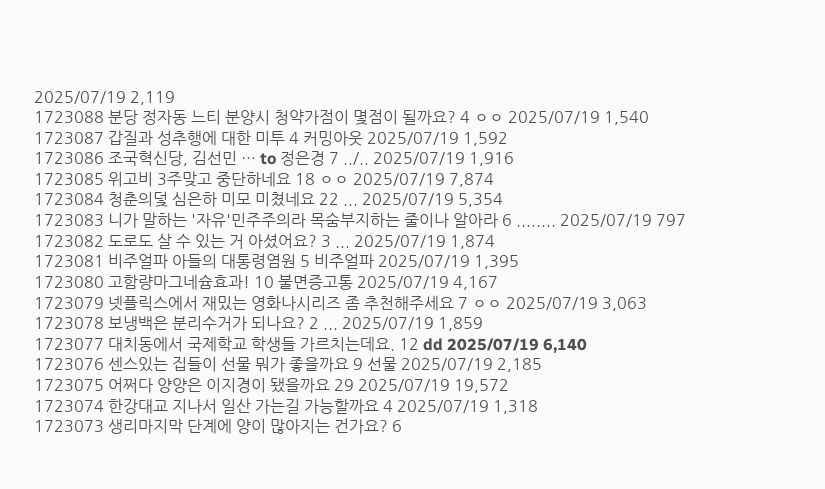2025/07/19 2,119
1723088 분당 정자동 느티 분양시 청약가점이 몇점이 될까요? 4 ㅇㅇ 2025/07/19 1,540
1723087 갑질과 성추행에 대한 미투 4 커밍아웃 2025/07/19 1,592
1723086 조국혁신당, 김선민 … to 정은경 7 ../.. 2025/07/19 1,916
1723085 위고비 3주맞고 중단하네요 18 ㅇㅇ 2025/07/19 7,874
1723084 청춘의덫 심은하 미모 미쳤네요 22 ... 2025/07/19 5,354
1723083 니가 말하는 '자유'민주주의라 목숨부지하는 줄이나 알아라 6 ........ 2025/07/19 797
1723082 도로도 살 수 있는 거 아셨어요? 3 ... 2025/07/19 1,874
1723081 비주얼파 아들의 대통령염원 5 비주얼파 2025/07/19 1,395
1723080 고함량마그네슘효과! 10 불면증고통 2025/07/19 4,167
1723079 넷플릭스에서 재밌는 영화나시리즈 좀 추천해주세요 7 ㅇㅇ 2025/07/19 3,063
1723078 보냉백은 분리수거가 되나요? 2 ... 2025/07/19 1,859
1723077 대치동에서 국제학교 학생들 가르치는데요. 12 dd 2025/07/19 6,140
1723076 센스있는 집들이 선물 뭐가 좋을까요 9 선물 2025/07/19 2,185
1723075 어쩌다 양양은 이지경이 됐을까요 29 2025/07/19 19,572
1723074 한강대교 지나서 일산 가는길 가능할까요 4 2025/07/19 1,318
1723073 생리마지막 단계에 양이 많아지는 건가요? 6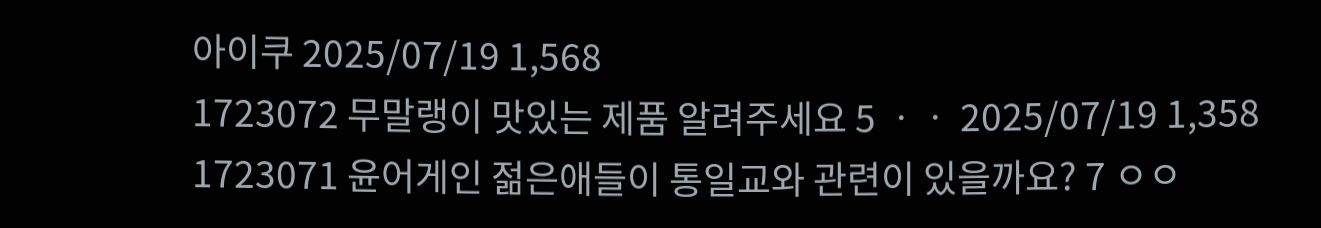아이쿠 2025/07/19 1,568
1723072 무말랭이 맛있는 제품 알려주세요 5 ㆍㆍ 2025/07/19 1,358
1723071 윤어게인 젊은애들이 통일교와 관련이 있을까요? 7 ㅇㅇ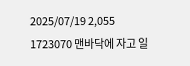2025/07/19 2,055
1723070 맨바닥에 자고 일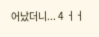어났더니... 4 ㅓㅓ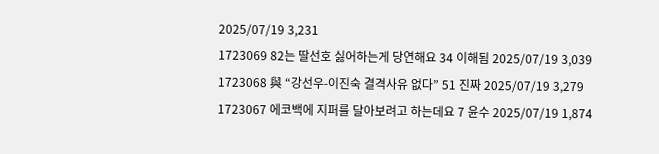2025/07/19 3,231
1723069 82는 딸선호 싫어하는게 당연해요 34 이해됨 2025/07/19 3,039
1723068 與 “강선우-이진숙 결격사유 없다” 51 진짜 2025/07/19 3,279
1723067 에코백에 지퍼를 달아보려고 하는데요 7 윤수 2025/07/19 1,874